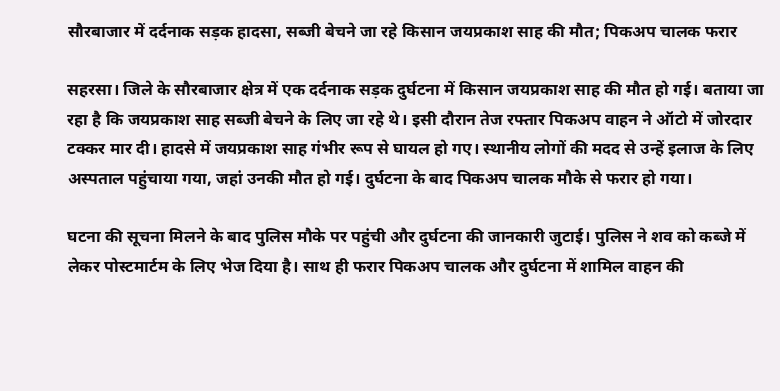सौरबाजार में दर्दनाक सड़क हादसा, सब्जी बेचने जा रहे किसान जयप्रकाश साह की मौत; पिकअप चालक फरार

सहरसा। जिले के सौरबाजार क्षेत्र में एक दर्दनाक सड़क दुर्घटना में किसान जयप्रकाश साह की मौत हो गई। बताया जा रहा है कि जयप्रकाश साह सब्जी बेचने के लिए जा रहे थे। इसी दौरान तेज रफ्तार पिकअप वाहन ने ऑटो में जोरदार टक्कर मार दी। हादसे में जयप्रकाश साह गंभीर रूप से घायल हो गए। स्थानीय लोगों की मदद से उन्हें इलाज के लिए अस्पताल पहुंचाया गया, जहां उनकी मौत हो गई। दुर्घटना के बाद पिकअप चालक मौके से फरार हो गया।

घटना की सूचना मिलने के बाद पुलिस मौके पर पहुंची और दुर्घटना की जानकारी जुटाई। पुलिस ने शव को कब्जे में लेकर पोस्टमार्टम के लिए भेज दिया है। साथ ही फरार पिकअप चालक और दुर्घटना में शामिल वाहन की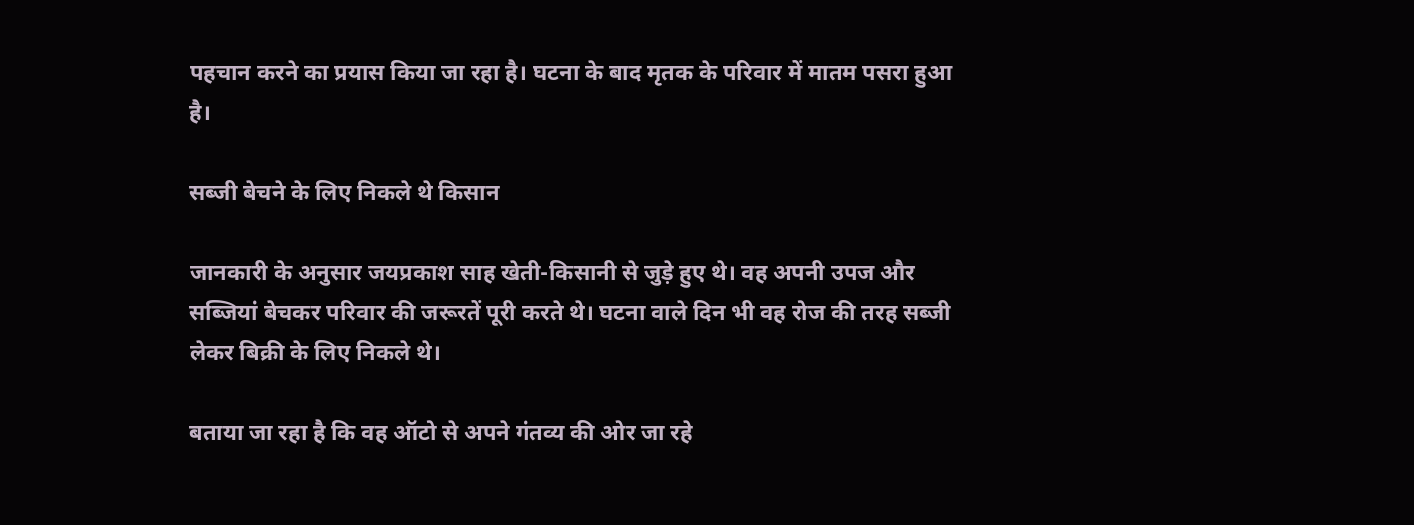पहचान करने का प्रयास किया जा रहा है। घटना के बाद मृतक के परिवार में मातम पसरा हुआ है।

सब्जी बेचने के लिए निकले थे किसान

जानकारी के अनुसार जयप्रकाश साह खेती-किसानी से जुड़े हुए थे। वह अपनी उपज और सब्जियां बेचकर परिवार की जरूरतें पूरी करते थे। घटना वाले दिन भी वह रोज की तरह सब्जी लेकर बिक्री के लिए निकले थे।

बताया जा रहा है कि वह ऑटो से अपने गंतव्य की ओर जा रहे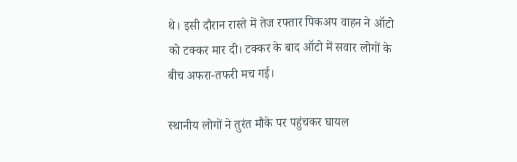थे। इसी दौरान रास्ते में तेज रफ्तार पिकअप वाहन ने ऑटो को टक्कर मार दी। टक्कर के बाद ऑटो में सवार लोगों के बीच अफरा-तफरी मच गई।

स्थानीय लोगों ने तुरंत मौके पर पहुंचकर घायल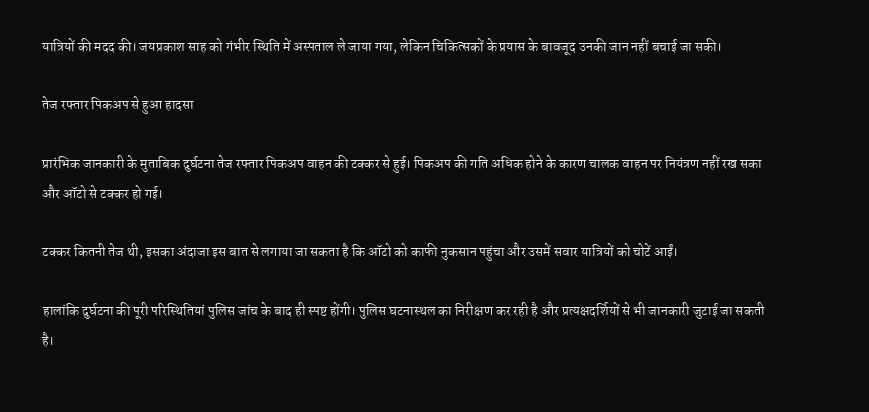यात्रियों की मदद की। जयप्रकाश साह को गंभीर स्थिति में अस्पताल ले जाया गया, लेकिन चिकित्सकों के प्रयास के बावजूद उनकी जान नहीं बचाई जा सकी।

तेज रफ्तार पिकअप से हुआ हादसा

प्रारंभिक जानकारी के मुताबिक दुर्घटना तेज रफ्तार पिकअप वाहन की टक्कर से हुई। पिकअप की गति अधिक होने के कारण चालक वाहन पर नियंत्रण नहीं रख सका और ऑटो से टक्कर हो गई।

टक्कर कितनी तेज थी, इसका अंदाजा इस बात से लगाया जा सकता है कि ऑटो को काफी नुकसान पहुंचा और उसमें सवार यात्रियों को चोटें आईं।

हालांकि दुर्घटना की पूरी परिस्थितियां पुलिस जांच के बाद ही स्पष्ट होंगी। पुलिस घटनास्थल का निरीक्षण कर रही है और प्रत्यक्षदर्शियों से भी जानकारी जुटाई जा सकती है।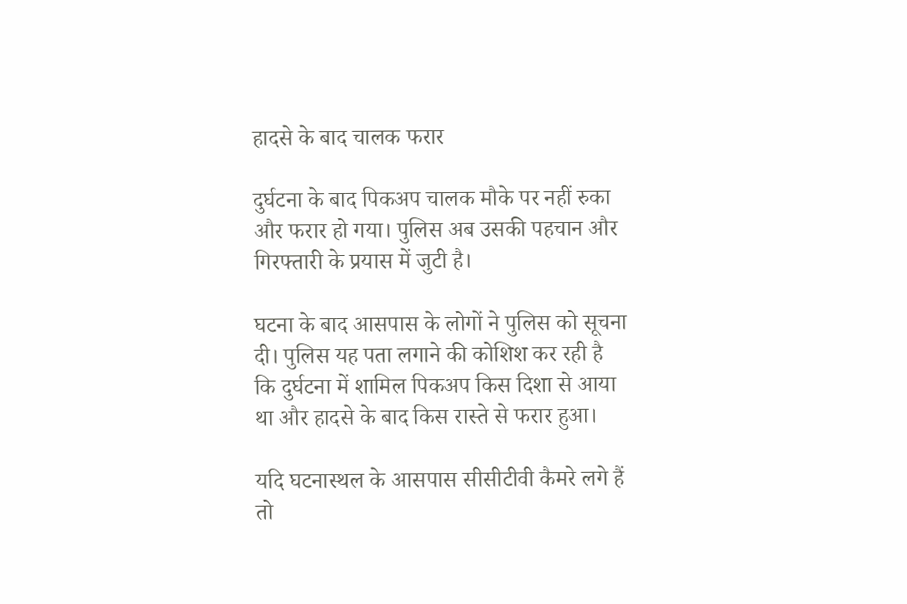हादसे के बाद चालक फरार

दुर्घटना के बाद पिकअप चालक मौके पर नहीं रुका और फरार हो गया। पुलिस अब उसकी पहचान और गिरफ्तारी के प्रयास में जुटी है।

घटना के बाद आसपास के लोगों ने पुलिस को सूचना दी। पुलिस यह पता लगाने की कोशिश कर रही है कि दुर्घटना में शामिल पिकअप किस दिशा से आया था और हादसे के बाद किस रास्ते से फरार हुआ।

यदि घटनास्थल के आसपास सीसीटीवी कैमरे लगे हैं तो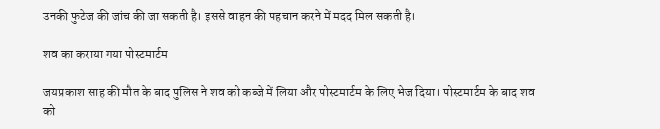उनकी फुटेज की जांच की जा सकती है। इससे वाहन की पहचान करने में मदद मिल सकती है।

शव का कराया गया पोस्टमार्टम

जयप्रकाश साह की मौत के बाद पुलिस ने शव को कब्जे में लिया और पोस्टमार्टम के लिए भेज दिया। पोस्टमार्टम के बाद शव को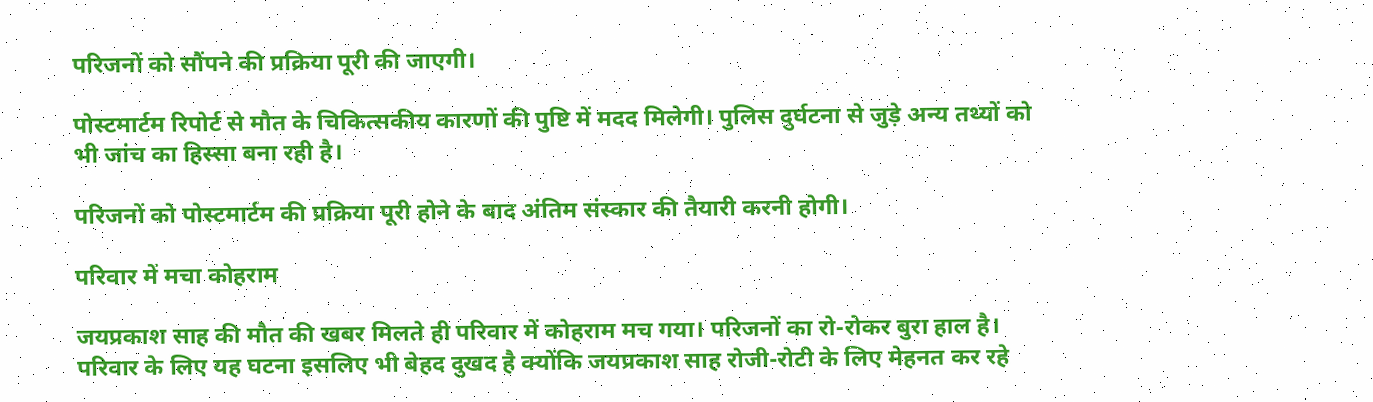परिजनों को सौंपने की प्रक्रिया पूरी की जाएगी।

पोस्टमार्टम रिपोर्ट से मौत के चिकित्सकीय कारणों की पुष्टि में मदद मिलेगी। पुलिस दुर्घटना से जुड़े अन्य तथ्यों को भी जांच का हिस्सा बना रही है।

परिजनों को पोस्टमार्टम की प्रक्रिया पूरी होने के बाद अंतिम संस्कार की तैयारी करनी होगी।

परिवार में मचा कोहराम

जयप्रकाश साह की मौत की खबर मिलते ही परिवार में कोहराम मच गया। परिजनों का रो-रोकर बुरा हाल है। परिवार के लिए यह घटना इसलिए भी बेहद दुखद है क्योंकि जयप्रकाश साह रोजी-रोटी के लिए मेहनत कर रहे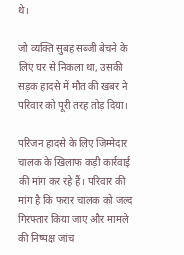थे।

जो व्यक्ति सुबह सब्जी बेचने के लिए घर से निकला था, उसकी सड़क हादसे में मौत की खबर ने परिवार को पूरी तरह तोड़ दिया।

परिजन हादसे के लिए जिम्मेदार चालक के खिलाफ कड़ी कार्रवाई की मांग कर रहे हैं। परिवार की मांग है कि फरार चालक को जल्द गिरफ्तार किया जाए और मामले की निष्पक्ष जांच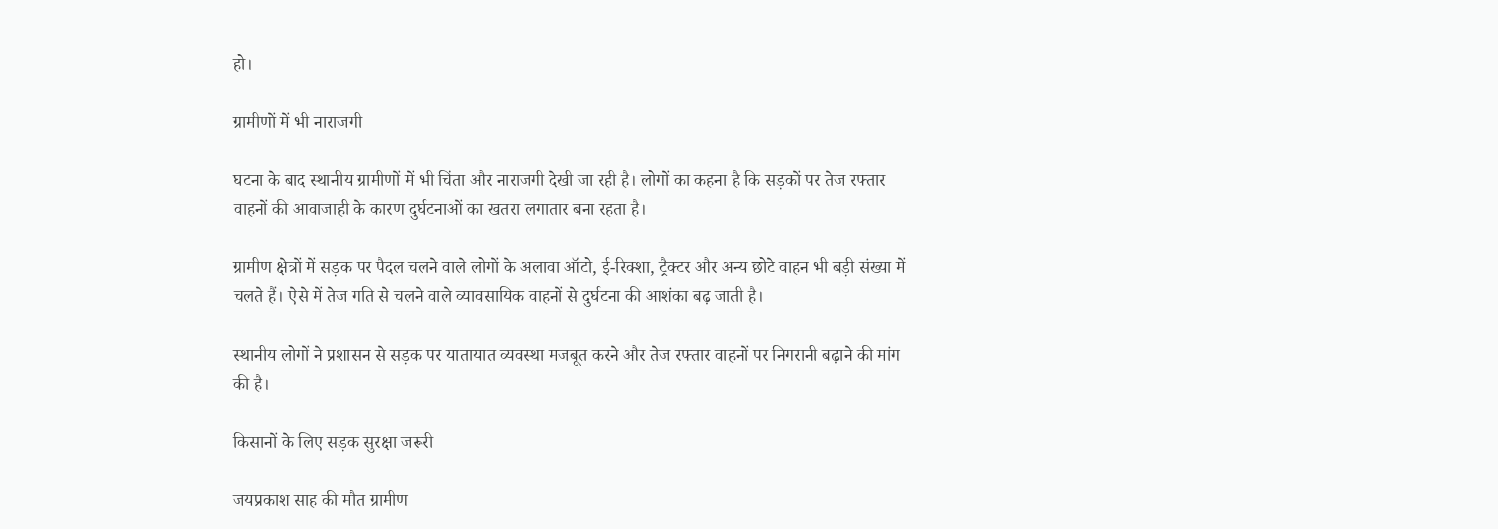हो।

ग्रामीणों में भी नाराजगी

घटना के बाद स्थानीय ग्रामीणों में भी चिंता और नाराजगी देखी जा रही है। लोगों का कहना है कि सड़कों पर तेज रफ्तार वाहनों की आवाजाही के कारण दुर्घटनाओं का खतरा लगातार बना रहता है।

ग्रामीण क्षेत्रों में सड़क पर पैदल चलने वाले लोगों के अलावा ऑटो, ई-रिक्शा, ट्रैक्टर और अन्य छोटे वाहन भी बड़ी संख्या में चलते हैं। ऐसे में तेज गति से चलने वाले व्यावसायिक वाहनों से दुर्घटना की आशंका बढ़ जाती है।

स्थानीय लोगों ने प्रशासन से सड़क पर यातायात व्यवस्था मजबूत करने और तेज रफ्तार वाहनों पर निगरानी बढ़ाने की मांग की है।

किसानों के लिए सड़क सुरक्षा जरूरी

जयप्रकाश साह की मौत ग्रामीण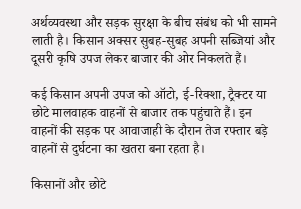अर्थव्यवस्था और सड़क सुरक्षा के बीच संबंध को भी सामने लाती है। किसान अक्सर सुबह-सुबह अपनी सब्जियां और दूसरी कृषि उपज लेकर बाजार की ओर निकलते हैं।

कई किसान अपनी उपज को ऑटो, ई-रिक्शा, ट्रैक्टर या छोटे मालवाहक वाहनों से बाजार तक पहुंचाते हैं। इन वाहनों की सड़क पर आवाजाही के दौरान तेज रफ्तार बड़े वाहनों से दुर्घटना का खतरा बना रहता है।

किसानों और छोटे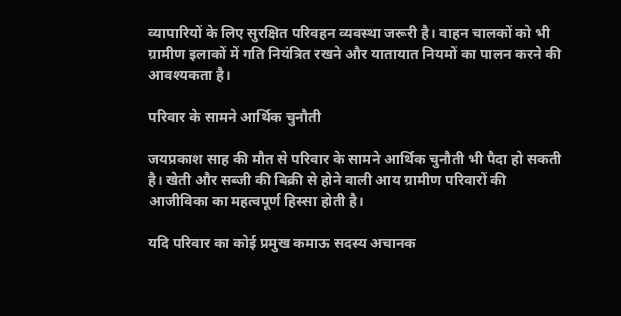व्यापारियों के लिए सुरक्षित परिवहन व्यवस्था जरूरी है। वाहन चालकों को भी ग्रामीण इलाकों में गति नियंत्रित रखने और यातायात नियमों का पालन करने की आवश्यकता है।

परिवार के सामने आर्थिक चुनौती

जयप्रकाश साह की मौत से परिवार के सामने आर्थिक चुनौती भी पैदा हो सकती है। खेती और सब्जी की बिक्री से होने वाली आय ग्रामीण परिवारों की आजीविका का महत्वपूर्ण हिस्सा होती है।

यदि परिवार का कोई प्रमुख कमाऊ सदस्य अचानक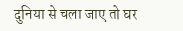दुनिया से चला जाए तो घर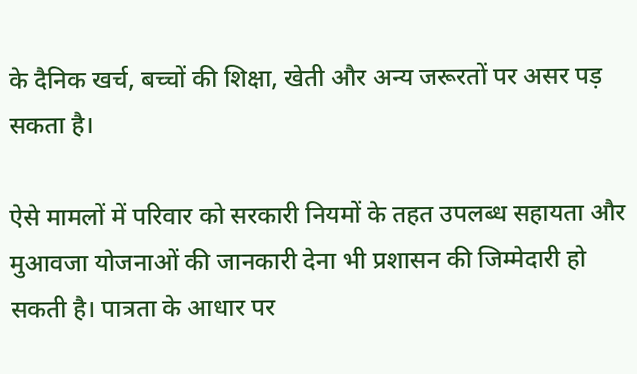के दैनिक खर्च, बच्चों की शिक्षा, खेती और अन्य जरूरतों पर असर पड़ सकता है।

ऐसे मामलों में परिवार को सरकारी नियमों के तहत उपलब्ध सहायता और मुआवजा योजनाओं की जानकारी देना भी प्रशासन की जिम्मेदारी हो सकती है। पात्रता के आधार पर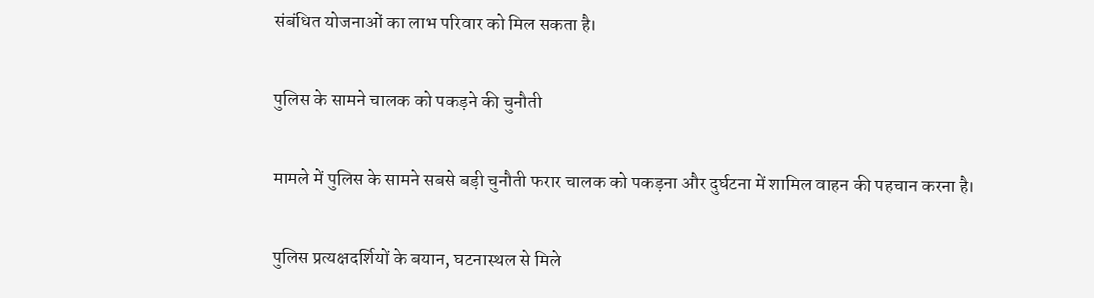संबंधित योजनाओं का लाभ परिवार को मिल सकता है।

पुलिस के सामने चालक को पकड़ने की चुनौती

मामले में पुलिस के सामने सबसे बड़ी चुनौती फरार चालक को पकड़ना और दुर्घटना में शामिल वाहन की पहचान करना है।

पुलिस प्रत्यक्षदर्शियों के बयान, घटनास्थल से मिले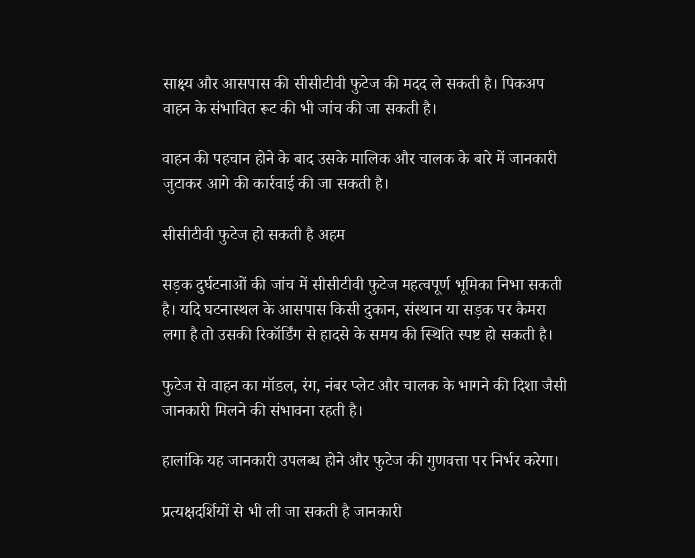साक्ष्य और आसपास की सीसीटीवी फुटेज की मदद ले सकती है। पिकअप वाहन के संभावित रूट की भी जांच की जा सकती है।

वाहन की पहचान होने के बाद उसके मालिक और चालक के बारे में जानकारी जुटाकर आगे की कार्रवाई की जा सकती है।

सीसीटीवी फुटेज हो सकती है अहम

सड़क दुर्घटनाओं की जांच में सीसीटीवी फुटेज महत्वपूर्ण भूमिका निभा सकती है। यदि घटनास्थल के आसपास किसी दुकान, संस्थान या सड़क पर कैमरा लगा है तो उसकी रिकॉर्डिंग से हादसे के समय की स्थिति स्पष्ट हो सकती है।

फुटेज से वाहन का मॉडल, रंग, नंबर प्लेट और चालक के भागने की दिशा जैसी जानकारी मिलने की संभावना रहती है।

हालांकि यह जानकारी उपलब्ध होने और फुटेज की गुणवत्ता पर निर्भर करेगा।

प्रत्यक्षदर्शियों से भी ली जा सकती है जानकारी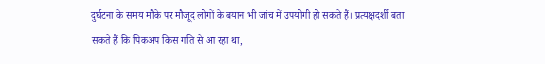दुर्घटना के समय मौके पर मौजूद लोगों के बयान भी जांच में उपयोगी हो सकते हैं। प्रत्यक्षदर्शी बता सकते हैं कि पिकअप किस गति से आ रहा था,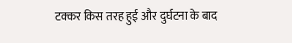टक्कर किस तरह हुई और दुर्घटना के बाद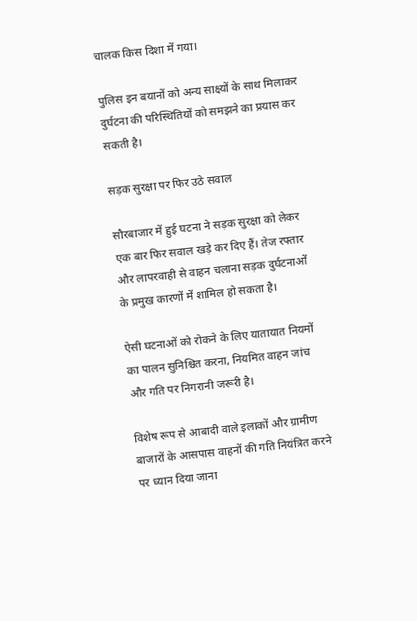चालक किस दिशा में गया।

पुलिस इन बयानों को अन्य साक्ष्यों के साथ मिलाकर दुर्घटना की परिस्थितियों को समझने का प्रयास कर सकती है।

सड़क सुरक्षा पर फिर उठे सवाल

सौरबाजार में हुई घटना ने सड़क सुरक्षा को लेकर एक बार फिर सवाल खड़े कर दिए हैं। तेज रफ्तार और लापरवाही से वाहन चलाना सड़क दुर्घटनाओं के प्रमुख कारणों में शामिल हो सकता है।

ऐसी घटनाओं को रोकने के लिए यातायात नियमों का पालन सुनिश्चित करना, नियमित वाहन जांच और गति पर निगरानी जरूरी है।

विशेष रूप से आबादी वाले इलाकों और ग्रामीण बाजारों के आसपास वाहनों की गति नियंत्रित करने पर ध्यान दिया जाना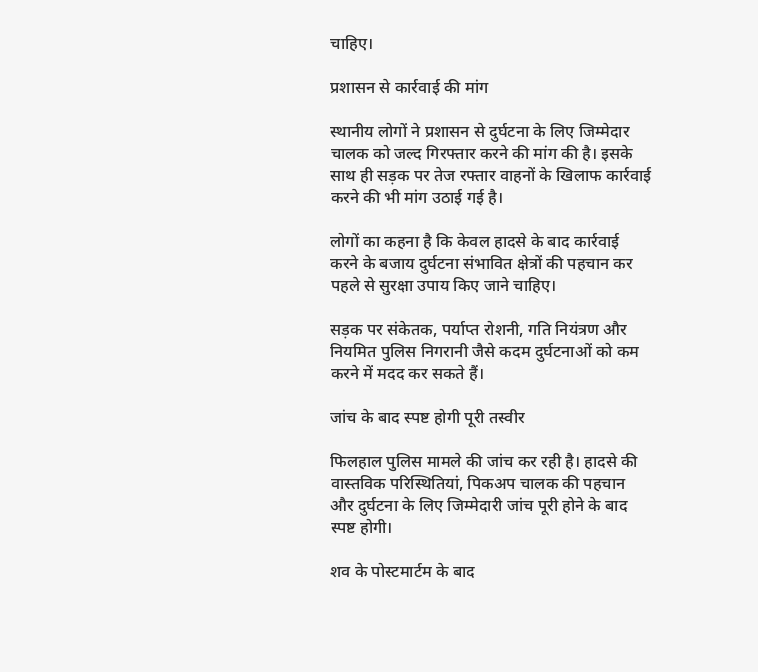चाहिए।

प्रशासन से कार्रवाई की मांग

स्थानीय लोगों ने प्रशासन से दुर्घटना के लिए जिम्मेदार चालक को जल्द गिरफ्तार करने की मांग की है। इसके साथ ही सड़क पर तेज रफ्तार वाहनों के खिलाफ कार्रवाई करने की भी मांग उठाई गई है।

लोगों का कहना है कि केवल हादसे के बाद कार्रवाई करने के बजाय दुर्घटना संभावित क्षेत्रों की पहचान कर पहले से सुरक्षा उपाय किए जाने चाहिए।

सड़क पर संकेतक, पर्याप्त रोशनी, गति नियंत्रण और नियमित पुलिस निगरानी जैसे कदम दुर्घटनाओं को कम करने में मदद कर सकते हैं।

जांच के बाद स्पष्ट होगी पूरी तस्वीर

फिलहाल पुलिस मामले की जांच कर रही है। हादसे की वास्तविक परिस्थितियां, पिकअप चालक की पहचान और दुर्घटना के लिए जिम्मेदारी जांच पूरी होने के बाद स्पष्ट होगी।

शव के पोस्टमार्टम के बाद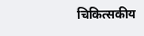चिकित्सकीय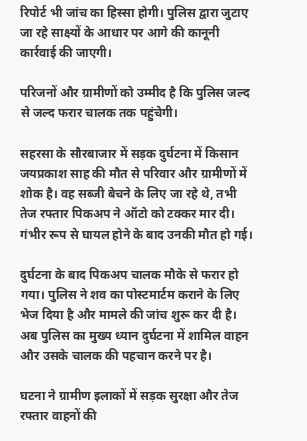रिपोर्ट भी जांच का हिस्सा होगी। पुलिस द्वारा जुटाए जा रहे साक्ष्यों के आधार पर आगे की कानूनी कार्रवाई की जाएगी।

परिजनों और ग्रामीणों को उम्मीद है कि पुलिस जल्द से जल्द फरार चालक तक पहुंचेगी।

सहरसा के सौरबाजार में सड़क दुर्घटना में किसान जयप्रकाश साह की मौत से परिवार और ग्रामीणों में शोक है। वह सब्जी बेचने के लिए जा रहे थे, तभी तेज रफ्तार पिकअप ने ऑटो को टक्कर मार दी। गंभीर रूप से घायल होने के बाद उनकी मौत हो गई।

दुर्घटना के बाद पिकअप चालक मौके से फरार हो गया। पुलिस ने शव का पोस्टमार्टम कराने के लिए भेज दिया है और मामले की जांच शुरू कर दी है। अब पुलिस का मुख्य ध्यान दुर्घटना में शामिल वाहन और उसके चालक की पहचान करने पर है।

घटना ने ग्रामीण इलाकों में सड़क सुरक्षा और तेज रफ्तार वाहनों की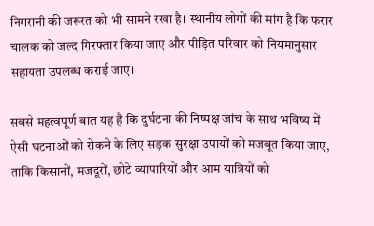निगरानी की जरूरत को भी सामने रखा है। स्थानीय लोगों की मांग है कि फरार चालक को जल्द गिरफ्तार किया जाए और पीड़ित परिवार को नियमानुसार सहायता उपलब्ध कराई जाए।

सबसे महत्वपूर्ण बात यह है कि दुर्घटना की निष्पक्ष जांच के साथ भविष्य में ऐसी घटनाओं को रोकने के लिए सड़क सुरक्षा उपायों को मजबूत किया जाए, ताकि किसानों, मजदूरों, छोटे व्यापारियों और आम यात्रियों को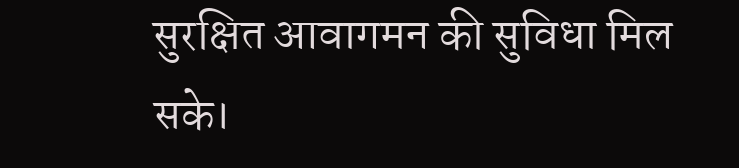सुरक्षित आवागमन की सुविधा मिल सके।